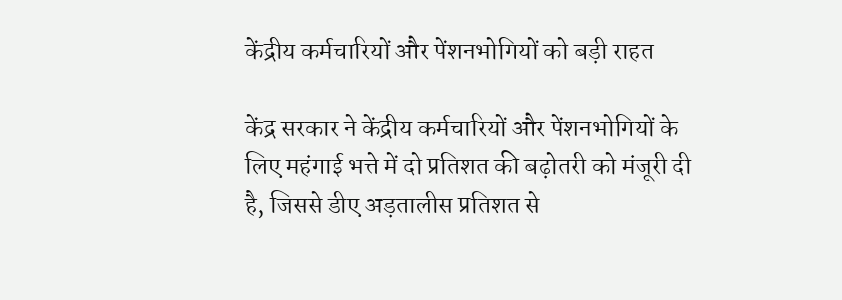केंद्रीय कर्मचारियों और पेंशनभोगियों को बड़ी राहत

केंद्र सरकार ने केंद्रीय कर्मचारियों और पेंशनभोगियों के लिए महंगाई भत्ते में दो प्रतिशत की बढ़ोतरी को मंजूरी दी है, जिससे डीए अड़तालीस प्रतिशत से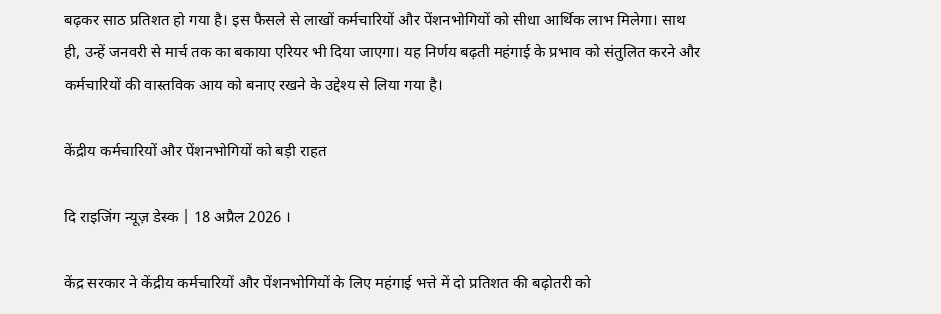बढ़कर साठ प्रतिशत हो गया है। इस फैसले से लाखों कर्मचारियों और पेंशनभोगियों को सीधा आर्थिक लाभ मिलेगा। साथ ही, उन्हें जनवरी से मार्च तक का बकाया एरियर भी दिया जाएगा। यह निर्णय बढ़ती महंगाई के प्रभाव को संतुलित करने और कर्मचारियों की वास्तविक आय को बनाए रखने के उद्देश्य से लिया गया है।

केंद्रीय कर्मचारियों और पेंशनभोगियों को बड़ी राहत

दि राइजिंग न्यूज़ डेस्क | 18 अप्रैल 2026 ।

केंद्र सरकार ने केंद्रीय कर्मचारियों और पेंशनभोगियों के लिए महंगाई भत्ते में दो प्रतिशत की बढ़ोतरी को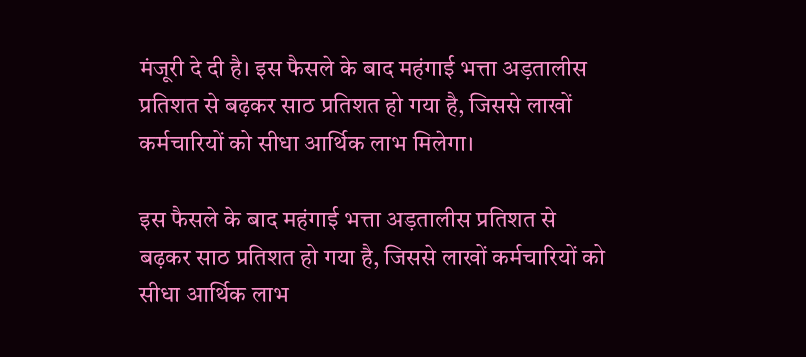मंजूरी दे दी है। इस फैसले के बाद महंगाई भत्ता अड़तालीस प्रतिशत से बढ़कर साठ प्रतिशत हो गया है, जिससे लाखों कर्मचारियों को सीधा आर्थिक लाभ मिलेगा।

इस फैसले के बाद महंगाई भत्ता अड़तालीस प्रतिशत से बढ़कर साठ प्रतिशत हो गया है, जिससे लाखों कर्मचारियों को सीधा आर्थिक लाभ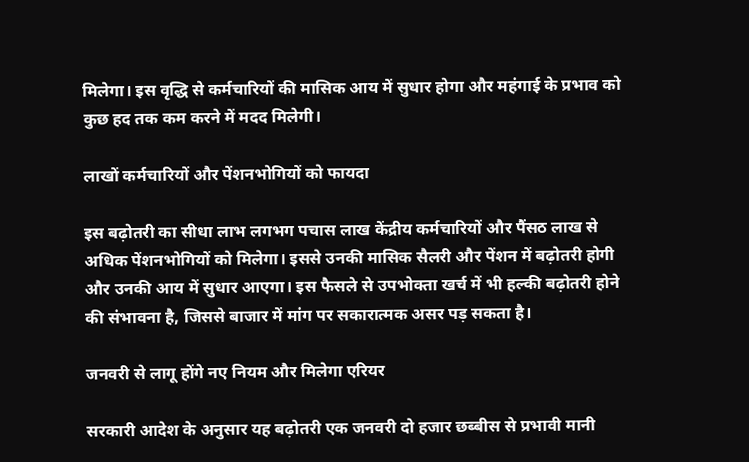मिलेगा। इस वृद्धि से कर्मचारियों की मासिक आय में सुधार होगा और महंगाई के प्रभाव को कुछ हद तक कम करने में मदद मिलेगी।

लाखों कर्मचारियों और पेंशनभोगियों को फायदा

इस बढ़ोतरी का सीधा लाभ लगभग पचास लाख केंद्रीय कर्मचारियों और पैंसठ लाख से अधिक पेंशनभोगियों को मिलेगा। इससे उनकी मासिक सैलरी और पेंशन में बढ़ोतरी होगी और उनकी आय में सुधार आएगा। इस फैसले से उपभोक्ता खर्च में भी हल्की बढ़ोतरी होने की संभावना है, जिससे बाजार में मांग पर सकारात्मक असर पड़ सकता है।

जनवरी से लागू होंगे नए नियम और मिलेगा एरियर

सरकारी आदेश के अनुसार यह बढ़ोतरी एक जनवरी दो हजार छब्बीस से प्रभावी मानी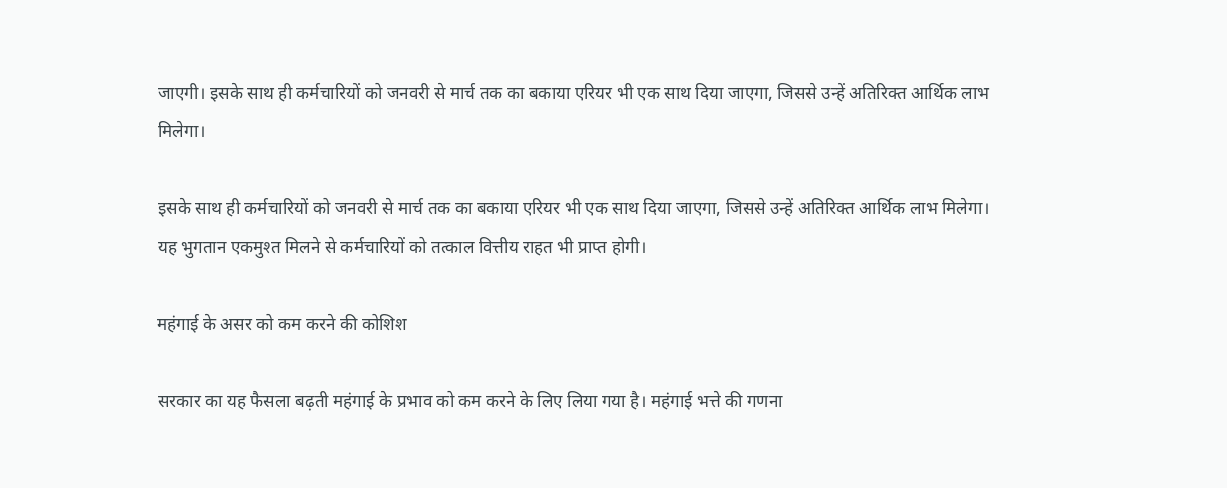जाएगी। इसके साथ ही कर्मचारियों को जनवरी से मार्च तक का बकाया एरियर भी एक साथ दिया जाएगा, जिससे उन्हें अतिरिक्त आर्थिक लाभ मिलेगा।

इसके साथ ही कर्मचारियों को जनवरी से मार्च तक का बकाया एरियर भी एक साथ दिया जाएगा, जिससे उन्हें अतिरिक्त आर्थिक लाभ मिलेगा। यह भुगतान एकमुश्त मिलने से कर्मचारियों को तत्काल वित्तीय राहत भी प्राप्त होगी।

महंगाई के असर को कम करने की कोशिश

सरकार का यह फैसला बढ़ती महंगाई के प्रभाव को कम करने के लिए लिया गया है। महंगाई भत्ते की गणना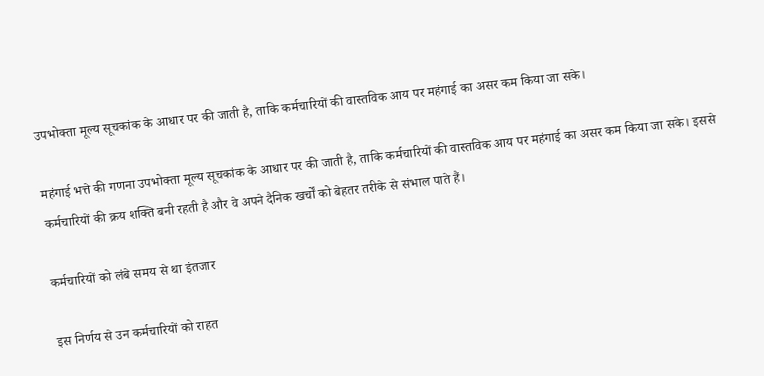उपभोक्ता मूल्य सूचकांक के आधार पर की जाती है, ताकि कर्मचारियों की वास्तविक आय पर महंगाई का असर कम किया जा सके।

महंगाई भत्ते की गणना उपभोक्ता मूल्य सूचकांक के आधार पर की जाती है, ताकि कर्मचारियों की वास्तविक आय पर महंगाई का असर कम किया जा सके। इससे कर्मचारियों की क्रय शक्ति बनी रहती है और वे अपने दैनिक खर्चों को बेहतर तरीके से संभाल पाते हैं।

कर्मचारियों को लंबे समय से था इंतजार

इस निर्णय से उन कर्मचारियों को राहत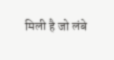मिली है जो लंबे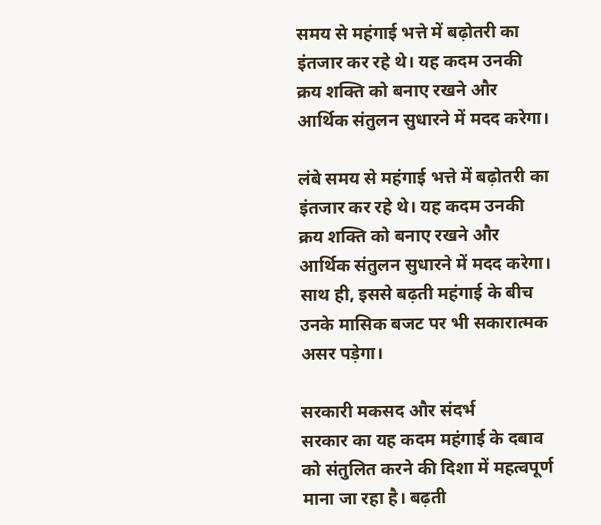समय से महंगाई भत्ते में बढ़ोतरी का इंतजार कर रहे थे। यह कदम उनकी क्रय शक्ति को बनाए रखने और आर्थिक संतुलन सुधारने में मदद करेगा।

लंबे समय से महंगाई भत्ते में बढ़ोतरी का इंतजार कर रहे थे। यह कदम उनकी क्रय शक्ति को बनाए रखने और आर्थिक संतुलन सुधारने में मदद करेगा। साथ ही, इससे बढ़ती महंगाई के बीच उनके मासिक बजट पर भी सकारात्मक असर पड़ेगा।

सरकारी मकसद और संदर्भ
सरकार का यह कदम महंगाई के दबाव को संतुलित करने की दिशा में महत्वपूर्ण माना जा रहा है। बढ़ती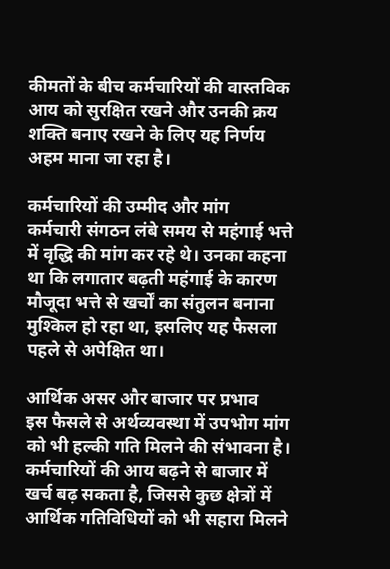कीमतों के बीच कर्मचारियों की वास्तविक आय को सुरक्षित रखने और उनकी क्रय शक्ति बनाए रखने के लिए यह निर्णय अहम माना जा रहा है।

कर्मचारियों की उम्मीद और मांग
कर्मचारी संगठन लंबे समय से महंगाई भत्ते में वृद्धि की मांग कर रहे थे। उनका कहना था कि लगातार बढ़ती महंगाई के कारण मौजूदा भत्ते से खर्चों का संतुलन बनाना मुश्किल हो रहा था, इसलिए यह फैसला पहले से अपेक्षित था।

आर्थिक असर और बाजार पर प्रभाव
इस फैसले से अर्थव्यवस्था में उपभोग मांग को भी हल्की गति मिलने की संभावना है। कर्मचारियों की आय बढ़ने से बाजार में खर्च बढ़ सकता है, जिससे कुछ क्षेत्रों में आर्थिक गतिविधियों को भी सहारा मिलने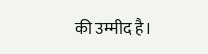की उम्मीद है।